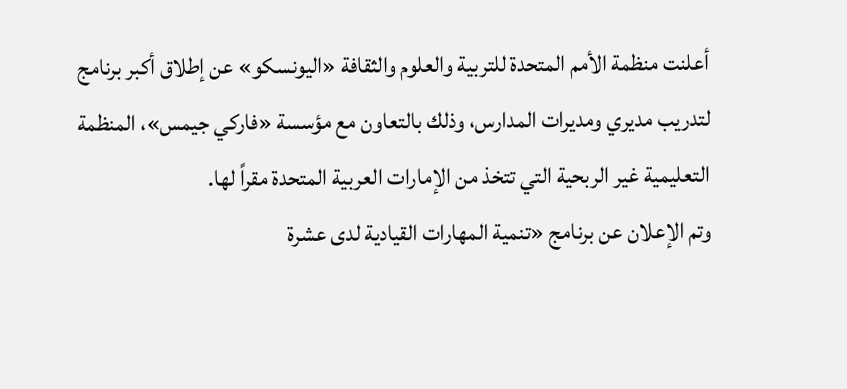أعلنت منظمة الأمم المتحدة للتربية والعلوم والثقافة «اليونسكو» عن إطلاق أكبر برنامج لتدريب مديري ومديرات المدارس، وذلك بالتعاون مع مؤسسة «فاركي جيمس»، المنظمة التعليمية غير الربحية التي تتخذ من الإمارات العربية المتحدة مقراً لها.
وتم الإعلان عن برنامج «تنمية المهارات القيادية لدى عشرة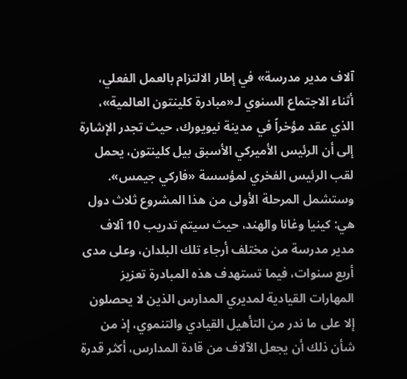آلاف مدير مدرسة» في إطار الالتزام بالعمل الفعلي، أثناء الاجتماع السنوي لـ«مبادرة كلينتون العالمية»، الذي عقد مؤخراً في مدينة نيويورك، حيث تجدر الإشارة إلى أن الرئيس الأميركي الأسبق بيل كلينتون، يحمل لقب الرئيس الفخري لمؤسسة «فاركي جيمس».
وستشمل المرحلة الأولى من هذا المشروع ثلاث دول هي: كينيا وغانا والهند، حيث سيتم تدريب 10 آلاف مدير مدرسة من مختلف أرجاء تلك البلدان، وعلى مدى أربع سنوات، فيما تستهدف هذه المبادرة تعزيز المهارات القيادية لمديري المدارس الذين لا يحصلون إلا على ما ندر من التأهيل القيادي والتنموي، إذ من شأن ذلك أن يجعل الآلاف من قادة المدارس، أكثر قدرة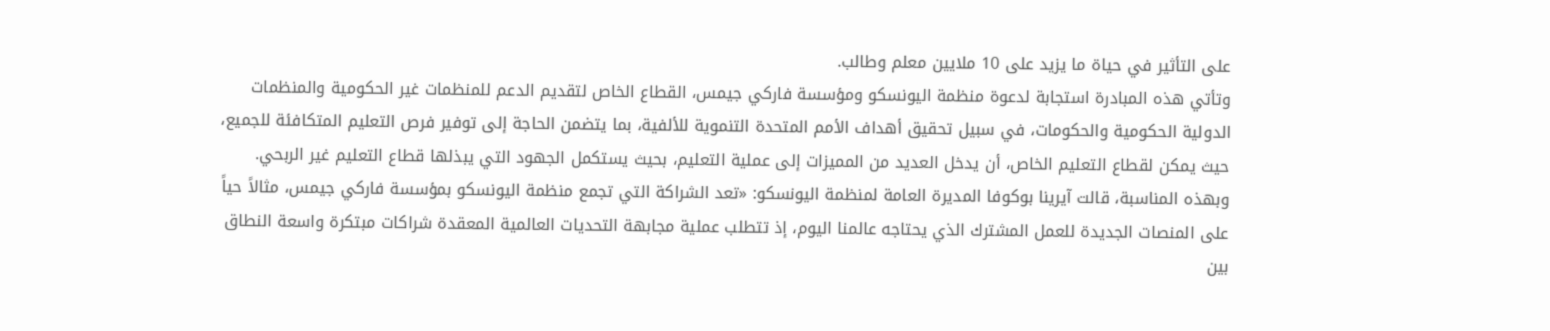على التأثير في حياة ما يزيد على 10 ملايين معلم وطالب.
وتأتي هذه المبادرة استجابة لدعوة منظمة اليونسكو ومؤسسة فاركي جيمس، القطاع الخاص لتقديم الدعم للمنظمات غير الحكومية والمنظمات الدولية الحكومية والحكومات، في سبيل تحقيق أهداف الأمم المتحدة التنموية للألفية، بما يتضمن الحاجة إلى توفير فرص التعليم المتكافئة للجميع، حيث يمكن لقطاع التعليم الخاص، أن يدخل العديد من المميزات إلى عملية التعليم، بحيث يستكمل الجهود التي يبذلها قطاع التعليم غير الربحي.
وبهذه المناسبة، قالت آيرينا بوكوفا المديرة العامة لمنظمة اليونسكو: «تعد الشراكة التي تجمع منظمة اليونسكو بمؤسسة فاركي جيمس، مثالاً حياً على المنصات الجديدة للعمل المشترك الذي يحتاجه عالمنا اليوم، إذ تتطلب عملية مجابهة التحديات العالمية المعقدة شراكات مبتكرة واسعة النطاق بين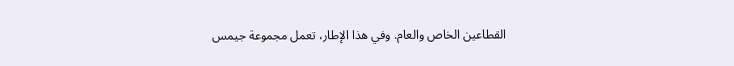القطاعين الخاص والعام. وفي هذا الإطار، تعمل مجموعة جيمس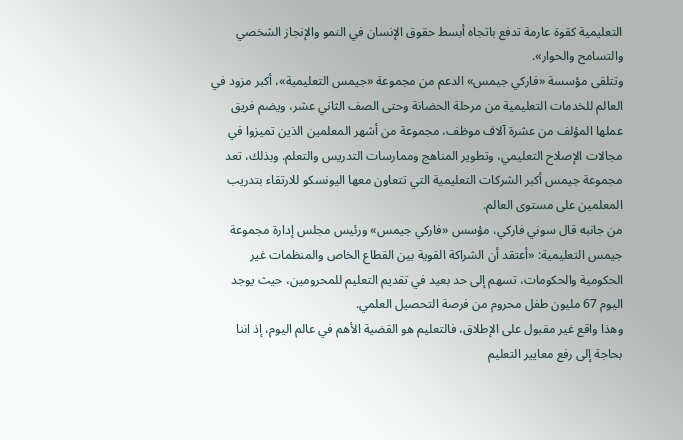التعليمية كقوة عارمة تدفع باتجاه أبسط حقوق الإنسان في النمو والإنجاز الشخصي والتسامح والحوار».
وتتلقى مؤسسة «فاركي جيمس» الدعم من مجموعة «جيمس التعليمية»، أكبر مزود في العالم للخدمات التعليمية من مرحلة الحضانة وحتى الصف الثاني عشر، ويضم فريق عملها المؤلف من عشرة آلاف موظف، مجموعة من أشهر المعلمين الذين تميزوا في مجالات الإصلاح التعليمي، وتطوير المناهج وممارسات التدريس والتعلم. وبذلك، تعد مجموعة جيمس أكبر الشركات التعليمية التي تتعاون معها اليونسكو للارتقاء بتدريب المعلمين على مستوى العالم.
من جانبه قال سوني فاركي، مؤسس «فاركي جيمس» ورئيس مجلس إدارة مجموعة جيمس التعليمية: «أعتقد أن الشراكة القوية بين القطاع الخاص والمنظمات غير الحكومية والحكومات، تسهم إلى حد بعيد في تقديم التعليم للمحرومين، حيث يوجد اليوم 67 مليون طفل محروم من فرصة التحصيل العلمي.
وهذا واقع غير مقبول على الإطلاق، فالتعليم هو القضية الأهم في عالم اليوم، إذ اننا بحاجة إلى رفع معايير التعليم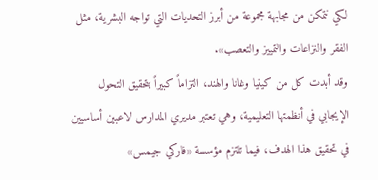لكي نتمكن من مجابهة مجموعة من أبرز التحديات التي تواجه البشرية، مثل الفقر والنزاعات والتمييز والتعصب».
وقد أبدت كل من كينيا وغانا والهند، التزاماً كبيراً بتحقيق التحول الإيجابي في أنظمتها التعليمية، وهي تعتبر مديري المدارس لاعبين أساسيين في تحقيق هذا الهدف، فيما تلتزم مؤسسة «فاركي جيمس»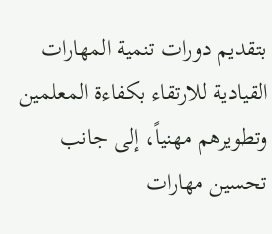بتقديم دورات تنمية المهارات القيادية للارتقاء بكفاءة المعلمين وتطويرهم مهنياً، إلى جانب تحسين مهارات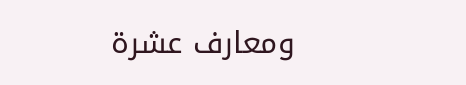ومعارف عشرة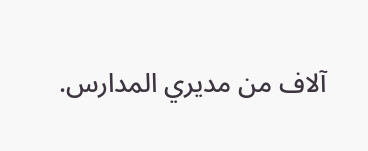آلاف من مديري المدارس.